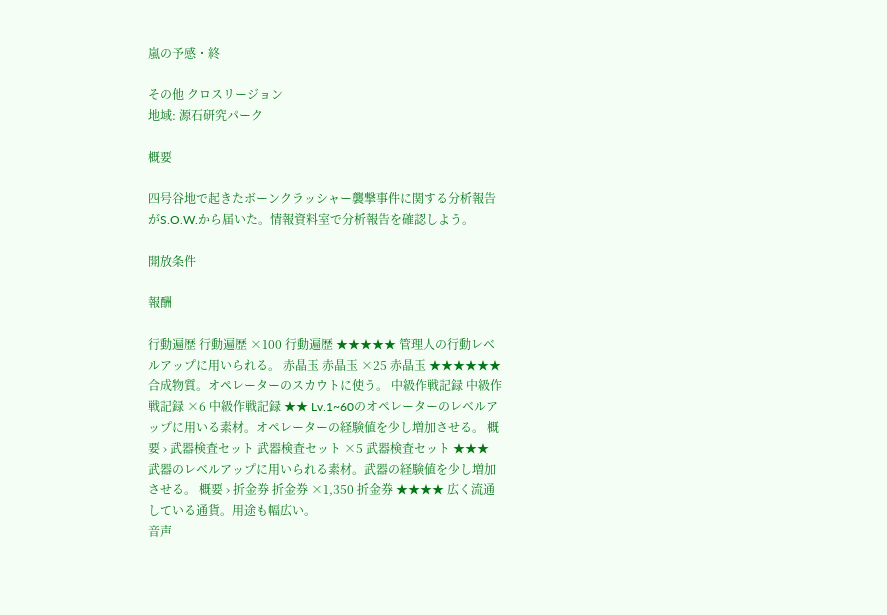嵐の予感・終

その他 クロスリージョン
地域: 源石研究パーク

概要

四号谷地で起きたボーンクラッシャー襲撃事件に関する分析報告がS.O.W.から届いた。情報資料室で分析報告を確認しよう。

開放条件

報酬

行動遍歴 行動遍歴 ×100 行動遍歴 ★★★★★ 管理人の行動レベルアップに用いられる。 赤晶玉 赤晶玉 ×25 赤晶玉 ★★★★★★ 合成物質。オペレーターのスカウトに使う。 中級作戦記録 中級作戦記録 ×6 中級作戦記録 ★★ Lv.1~60のオペレーターのレベルアップに用いる素材。オペレーターの経験値を少し増加させる。 概要 › 武器検査セット 武器検査セット ×5 武器検査セット ★★★ 武器のレベルアップに用いられる素材。武器の経験値を少し増加させる。 概要 › 折金券 折金券 ×1,350 折金券 ★★★★ 広く流通している通貨。用途も幅広い。
音声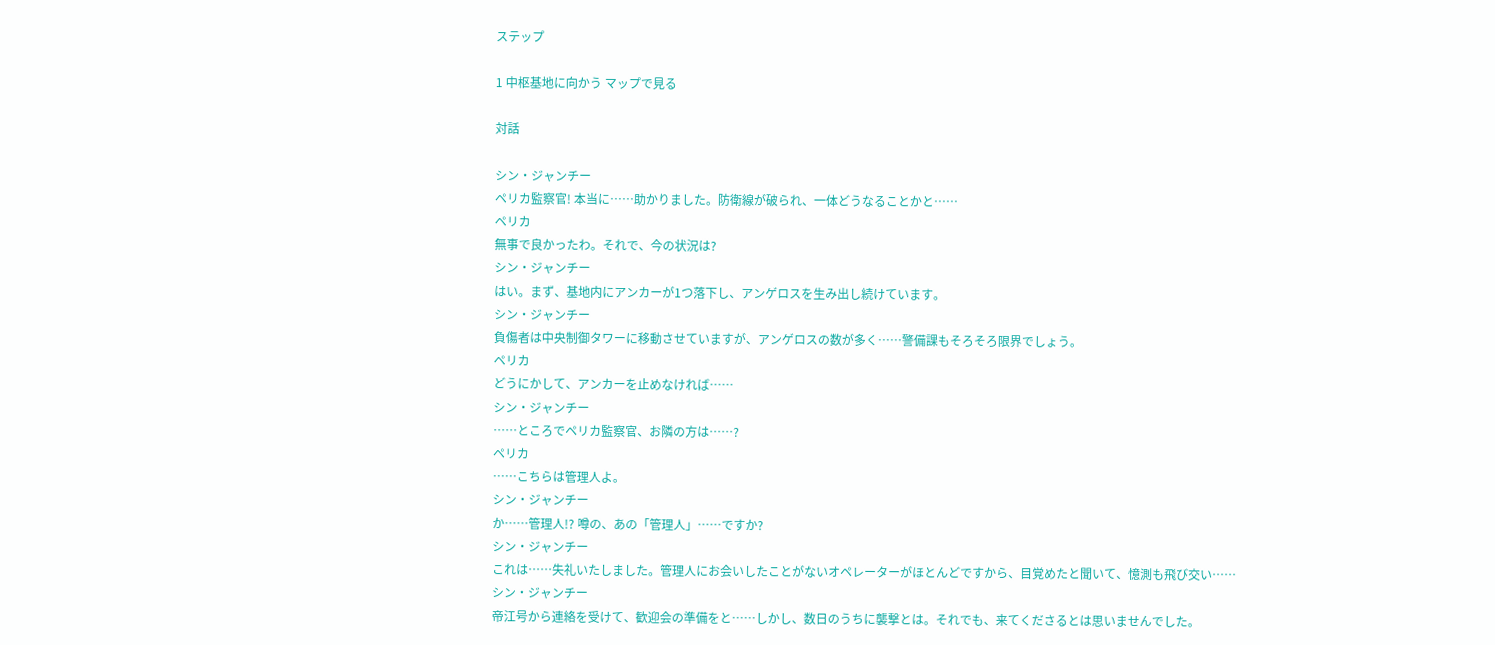ステップ

1 中枢基地に向かう マップで見る

対話

シン・ジャンチー
ペリカ監察官! 本当に……助かりました。防衛線が破られ、一体どうなることかと……
ペリカ
無事で良かったわ。それで、今の状況は?
シン・ジャンチー
はい。まず、基地内にアンカーが1つ落下し、アンゲロスを生み出し続けています。
シン・ジャンチー
負傷者は中央制御タワーに移動させていますが、アンゲロスの数が多く……警備課もそろそろ限界でしょう。
ペリカ
どうにかして、アンカーを止めなければ……
シン・ジャンチー
……ところでペリカ監察官、お隣の方は……?
ペリカ
……こちらは管理人よ。
シン・ジャンチー
か……管理人!? 噂の、あの「管理人」……ですか?
シン・ジャンチー
これは……失礼いたしました。管理人にお会いしたことがないオペレーターがほとんどですから、目覚めたと聞いて、憶測も飛び交い……
シン・ジャンチー
帝江号から連絡を受けて、歓迎会の準備をと……しかし、数日のうちに襲撃とは。それでも、来てくださるとは思いませんでした。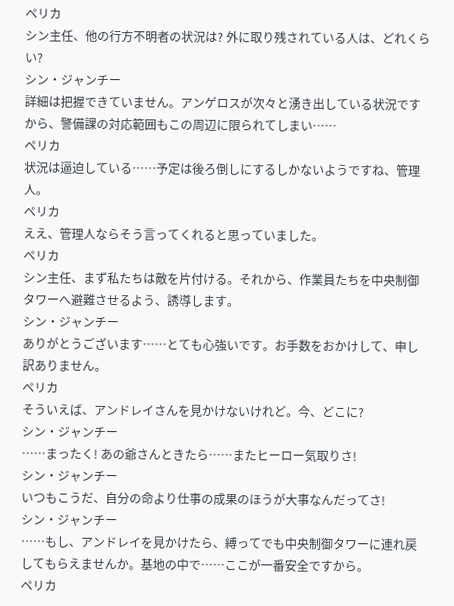ペリカ
シン主任、他の行方不明者の状況は? 外に取り残されている人は、どれくらい?
シン・ジャンチー
詳細は把握できていません。アンゲロスが次々と湧き出している状況ですから、警備課の対応範囲もこの周辺に限られてしまい……
ペリカ
状況は逼迫している……予定は後ろ倒しにするしかないようですね、管理人。
ペリカ
ええ、管理人ならそう言ってくれると思っていました。
ペリカ
シン主任、まず私たちは敵を片付ける。それから、作業員たちを中央制御タワーへ避難させるよう、誘導します。
シン・ジャンチー
ありがとうございます……とても心強いです。お手数をおかけして、申し訳ありません。
ペリカ
そういえば、アンドレイさんを見かけないけれど。今、どこに?
シン・ジャンチー
……まったく! あの爺さんときたら……またヒーロー気取りさ!
シン・ジャンチー
いつもこうだ、自分の命より仕事の成果のほうが大事なんだってさ!
シン・ジャンチー
……もし、アンドレイを見かけたら、縛ってでも中央制御タワーに連れ戻してもらえませんか。基地の中で……ここが一番安全ですから。
ペリカ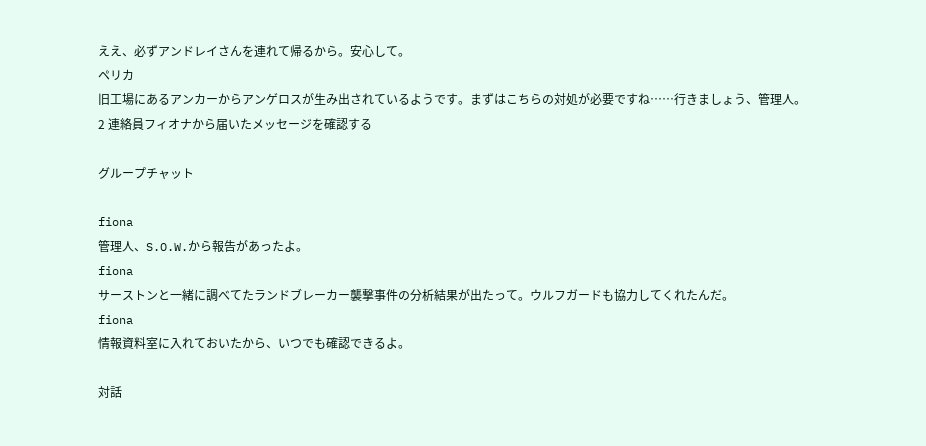ええ、必ずアンドレイさんを連れて帰るから。安心して。
ペリカ
旧工場にあるアンカーからアンゲロスが生み出されているようです。まずはこちらの対処が必要ですね……行きましょう、管理人。
2 連絡員フィオナから届いたメッセージを確認する

グループチャット

fiona
管理人、S.O.W.から報告があったよ。
fiona
サーストンと一緒に調べてたランドブレーカー襲撃事件の分析結果が出たって。ウルフガードも協力してくれたんだ。
fiona
情報資料室に入れておいたから、いつでも確認できるよ。

対話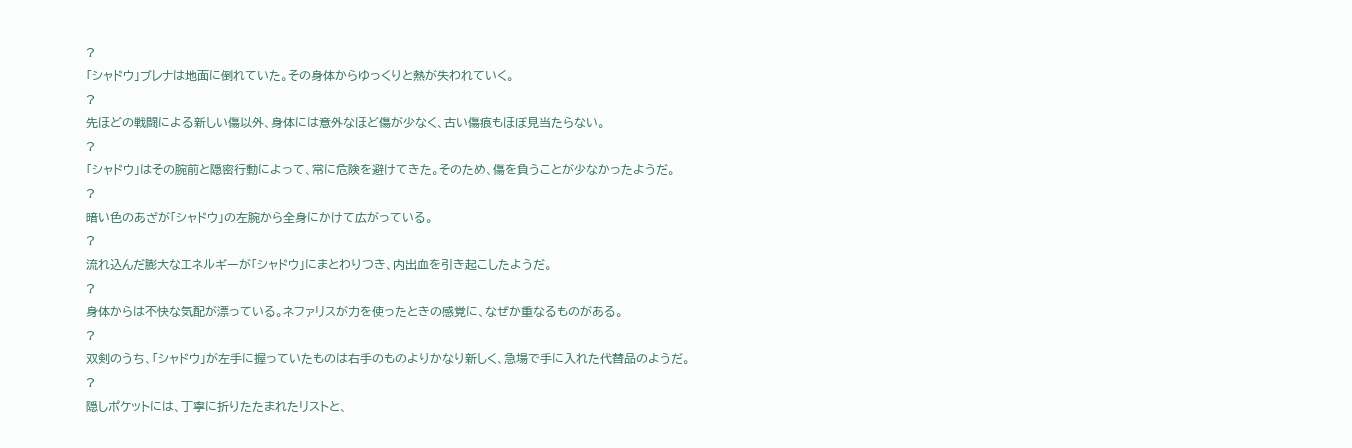?
「シャドウ」ブレナは地面に倒れていた。その身体からゆっくりと熱が失われていく。
?
先ほどの戦闘による新しい傷以外、身体には意外なほど傷が少なく、古い傷痕もほぼ見当たらない。
?
「シャドウ」はその腕前と隠密行動によって、常に危険を避けてきた。そのため、傷を負うことが少なかったようだ。
?
暗い色のあざが「シャドウ」の左腕から全身にかけて広がっている。
?
流れ込んだ膨大なエネルギーが「シャドウ」にまとわりつき、内出血を引き起こしたようだ。
?
身体からは不快な気配が漂っている。ネファリスが力を使ったときの感覚に、なぜか重なるものがある。
?
双剣のうち、「シャドウ」が左手に握っていたものは右手のものよりかなり新しく、急場で手に入れた代替品のようだ。
?
隠しポケットには、丁寧に折りたたまれたリストと、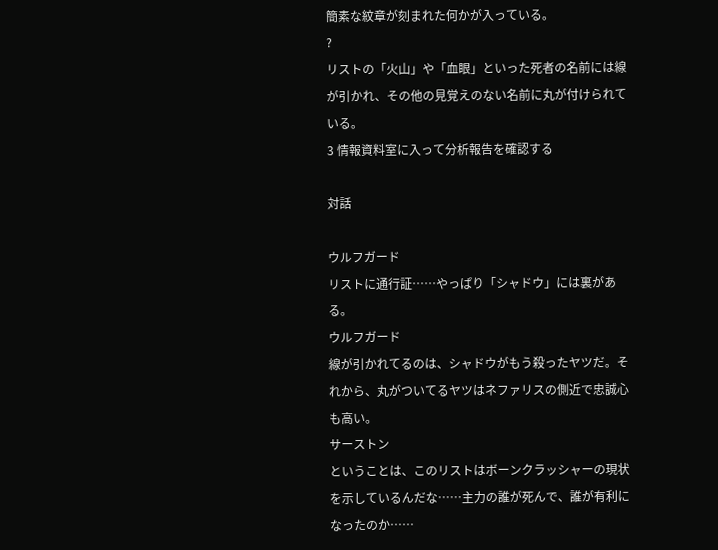簡素な紋章が刻まれた何かが入っている。
?
リストの「火山」や「血眼」といった死者の名前には線が引かれ、その他の見覚えのない名前に丸が付けられている。
3 情報資料室に入って分析報告を確認する

対話

ウルフガード
リストに通行証……やっぱり「シャドウ」には裏がある。
ウルフガード
線が引かれてるのは、シャドウがもう殺ったヤツだ。それから、丸がついてるヤツはネファリスの側近で忠誠心も高い。
サーストン
ということは、このリストはボーンクラッシャーの現状を示しているんだな……主力の誰が死んで、誰が有利になったのか……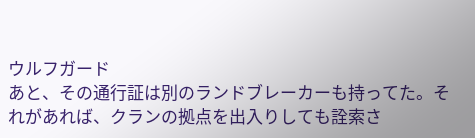ウルフガード
あと、その通行証は別のランドブレーカーも持ってた。それがあれば、クランの拠点を出入りしても詮索さ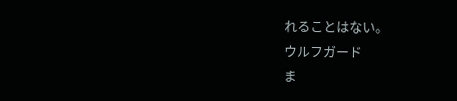れることはない。
ウルフガード
ま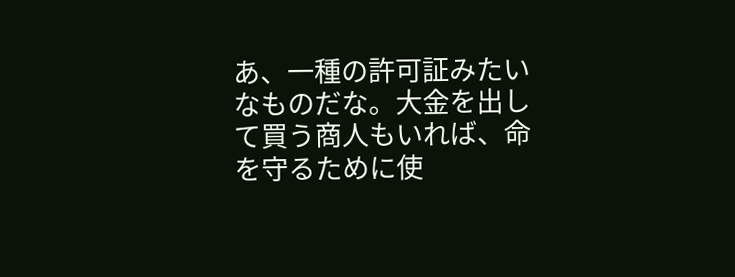あ、一種の許可証みたいなものだな。大金を出して買う商人もいれば、命を守るために使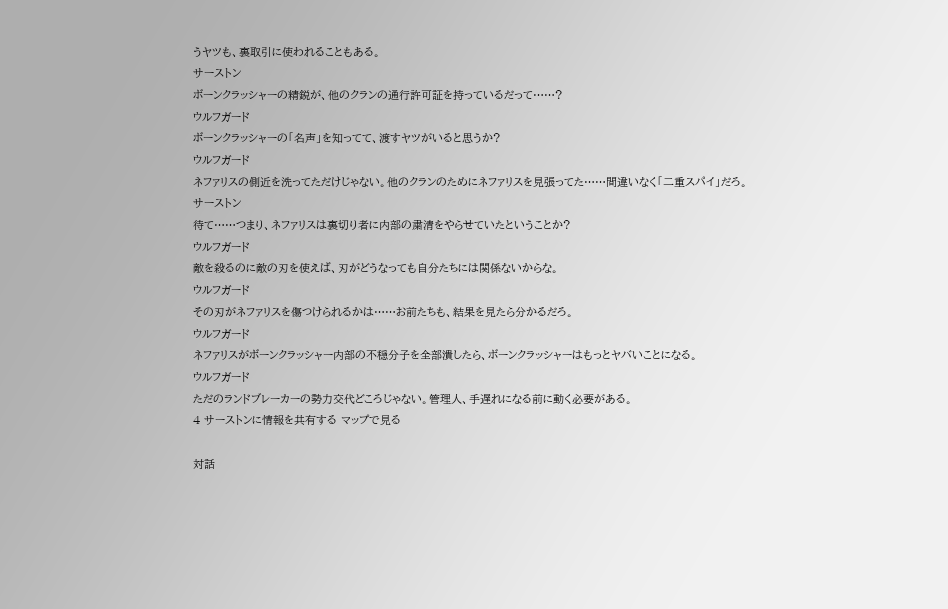うヤツも、裏取引に使われることもある。
サーストン
ボーンクラッシャーの精鋭が、他のクランの通行許可証を持っているだって……?
ウルフガード
ボーンクラッシャーの「名声」を知ってて、渡すヤツがいると思うか?
ウルフガード
ネファリスの側近を洗ってただけじゃない。他のクランのためにネファリスを見張ってた……間違いなく「二重スパイ」だろ。
サーストン
待て……つまり、ネファリスは裏切り者に内部の粛清をやらせていたということか?
ウルフガード
敵を殺るのに敵の刃を使えば、刃がどうなっても自分たちには関係ないからな。
ウルフガード
その刃がネファリスを傷つけられるかは……お前たちも、結果を見たら分かるだろ。
ウルフガード
ネファリスがボーンクラッシャー内部の不穏分子を全部潰したら、ボーンクラッシャーはもっとヤバいことになる。
ウルフガード
ただのランドブレーカーの勢力交代どころじゃない。管理人、手遅れになる前に動く必要がある。
4 サーストンに情報を共有する マップで見る

対話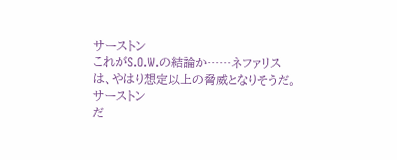サーストン
これがS.O.W.の結論か……ネファリスは、やはり想定以上の脅威となりそうだ。
サーストン
だ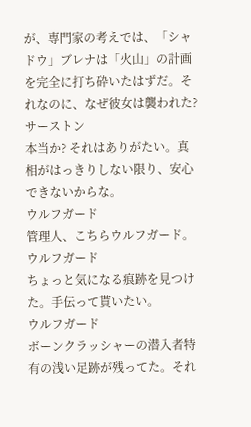が、専門家の考えでは、「シャドウ」ブレナは「火山」の計画を完全に打ち砕いたはずだ。それなのに、なぜ彼女は襲われた?
サーストン
本当か? それはありがたい。真相がはっきりしない限り、安心できないからな。
ウルフガード
管理人、こちらウルフガード。
ウルフガード
ちょっと気になる痕跡を見つけた。手伝って貰いたい。
ウルフガード
ボーンクラッシャーの潜入者特有の浅い足跡が残ってた。それ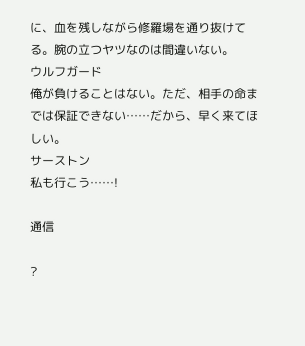に、血を残しながら修羅場を通り抜けてる。腕の立つヤツなのは間違いない。
ウルフガード
俺が負けることはない。ただ、相手の命までは保証できない……だから、早く来てほしい。
サーストン
私も行こう……!

通信

?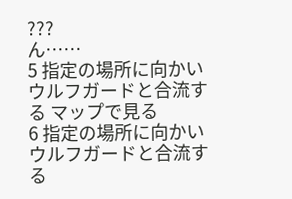???
ん……
5 指定の場所に向かいウルフガードと合流する マップで見る
6 指定の場所に向かいウルフガードと合流する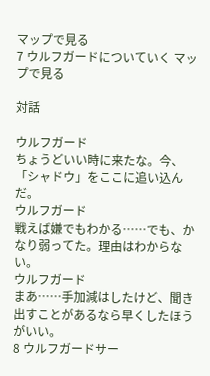マップで見る
7 ウルフガードについていく マップで見る

対話

ウルフガード
ちょうどいい時に来たな。今、「シャドウ」をここに追い込んだ。
ウルフガード
戦えば嫌でもわかる……でも、かなり弱ってた。理由はわからない。
ウルフガード
まあ……手加減はしたけど、聞き出すことがあるなら早くしたほうがいい。
8 ウルフガードサー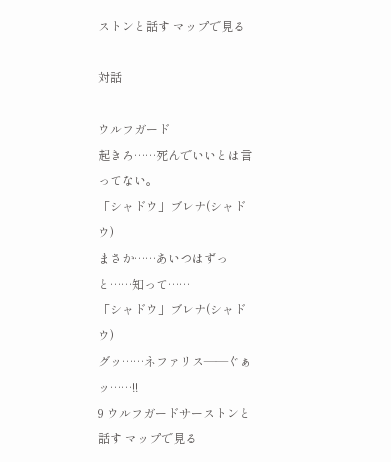ストンと話す マップで見る

対話

ウルフガード
起きろ……死んでいいとは言ってない。
「シャドウ」ブレナ(シャドウ)
まさか……あいつはずっと……知って……
「シャドウ」ブレナ(シャドウ)
グッ……ネファリス――ぐぁッ……!!
9 ウルフガードサーストンと話す マップで見る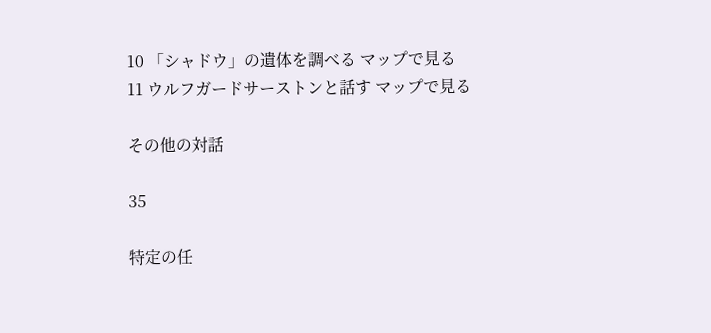10 「シャドウ」の遺体を調べる マップで見る
11 ウルフガードサーストンと話す マップで見る

その他の対話

35

特定の任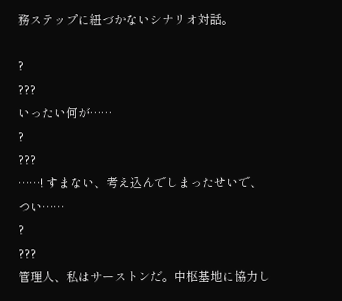務ステップに紐づかないシナリオ対話。

?
???
いったい何が……
?
???
……! すまない、考え込んでしまったせいで、つい……
?
???
管理人、私はサーストンだ。中枢基地に協力し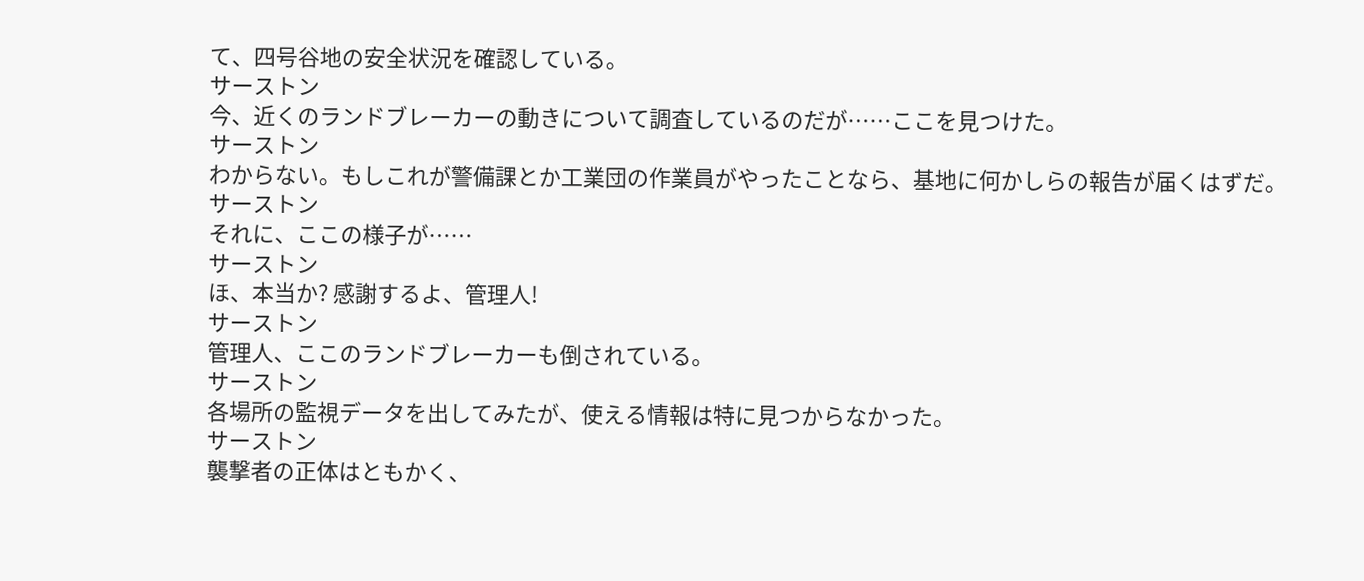て、四号谷地の安全状況を確認している。
サーストン
今、近くのランドブレーカーの動きについて調査しているのだが……ここを見つけた。
サーストン
わからない。もしこれが警備課とか工業団の作業員がやったことなら、基地に何かしらの報告が届くはずだ。
サーストン
それに、ここの様子が……
サーストン
ほ、本当か? 感謝するよ、管理人!
サーストン
管理人、ここのランドブレーカーも倒されている。
サーストン
各場所の監視データを出してみたが、使える情報は特に見つからなかった。
サーストン
襲撃者の正体はともかく、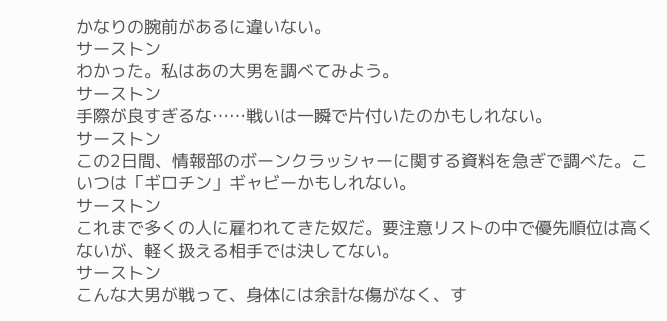かなりの腕前があるに違いない。
サーストン
わかった。私はあの大男を調べてみよう。
サーストン
手際が良すぎるな……戦いは一瞬で片付いたのかもしれない。
サーストン
この2日間、情報部のボーンクラッシャーに関する資料を急ぎで調べた。こいつは「ギロチン」ギャビーかもしれない。
サーストン
これまで多くの人に雇われてきた奴だ。要注意リストの中で優先順位は高くないが、軽く扱える相手では決してない。
サーストン
こんな大男が戦って、身体には余計な傷がなく、す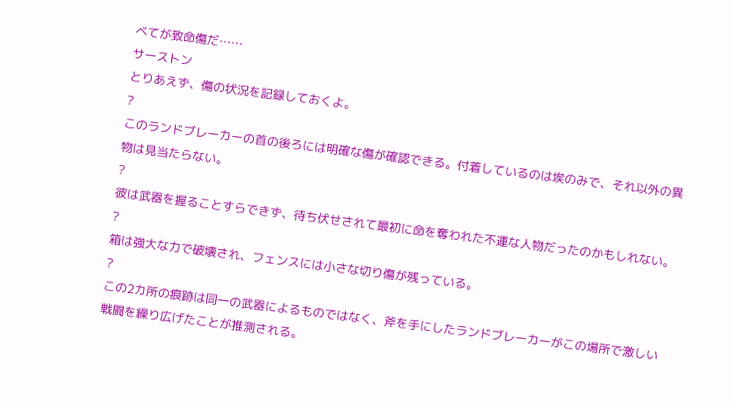べてが致命傷だ……
サーストン
とりあえず、傷の状況を記録しておくよ。
?
このランドブレーカーの首の後ろには明確な傷が確認できる。付着しているのは埃のみで、それ以外の異物は見当たらない。
?
彼は武器を握ることすらできず、待ち伏せされて最初に命を奪われた不運な人物だったのかもしれない。
?
箱は強大な力で破壊され、フェンスには小さな切り傷が残っている。
?
この2カ所の痕跡は同一の武器によるものではなく、斧を手にしたランドブレーカーがこの場所で激しい戦闘を繰り広げたことが推測される。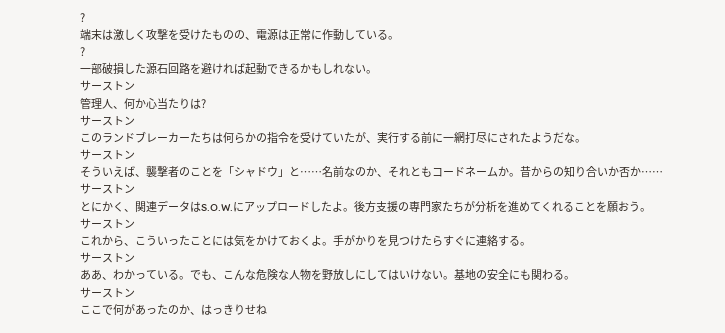?
端末は激しく攻撃を受けたものの、電源は正常に作動している。
?
一部破損した源石回路を避ければ起動できるかもしれない。
サーストン
管理人、何か心当たりは?
サーストン
このランドブレーカーたちは何らかの指令を受けていたが、実行する前に一網打尽にされたようだな。
サーストン
そういえば、襲撃者のことを「シャドウ」と……名前なのか、それともコードネームか。昔からの知り合いか否か……
サーストン
とにかく、関連データはS.O.W.にアップロードしたよ。後方支援の専門家たちが分析を進めてくれることを願おう。
サーストン
これから、こういったことには気をかけておくよ。手がかりを見つけたらすぐに連絡する。
サーストン
ああ、わかっている。でも、こんな危険な人物を野放しにしてはいけない。基地の安全にも関わる。
サーストン
ここで何があったのか、はっきりせね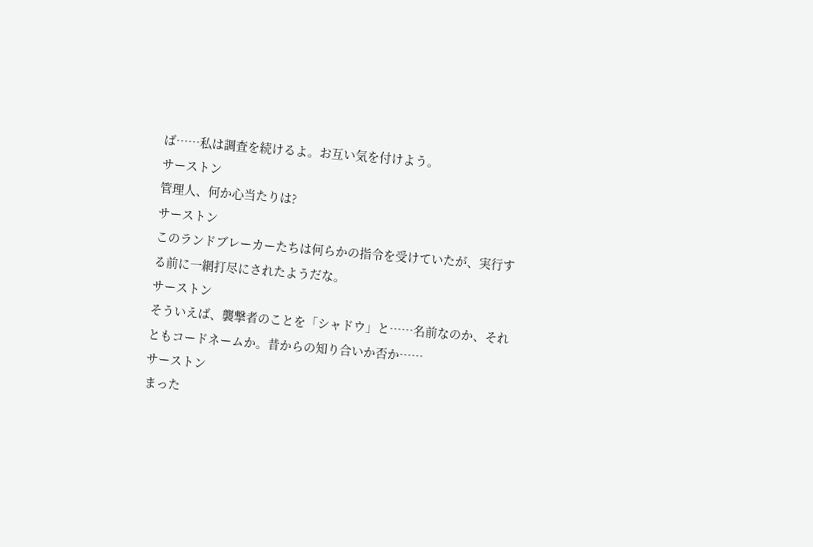ば……私は調査を続けるよ。お互い気を付けよう。
サーストン
管理人、何か心当たりは?
サーストン
このランドブレーカーたちは何らかの指令を受けていたが、実行する前に一網打尽にされたようだな。
サーストン
そういえば、襲撃者のことを「シャドウ」と……名前なのか、それともコードネームか。昔からの知り合いか否か……
サーストン
まった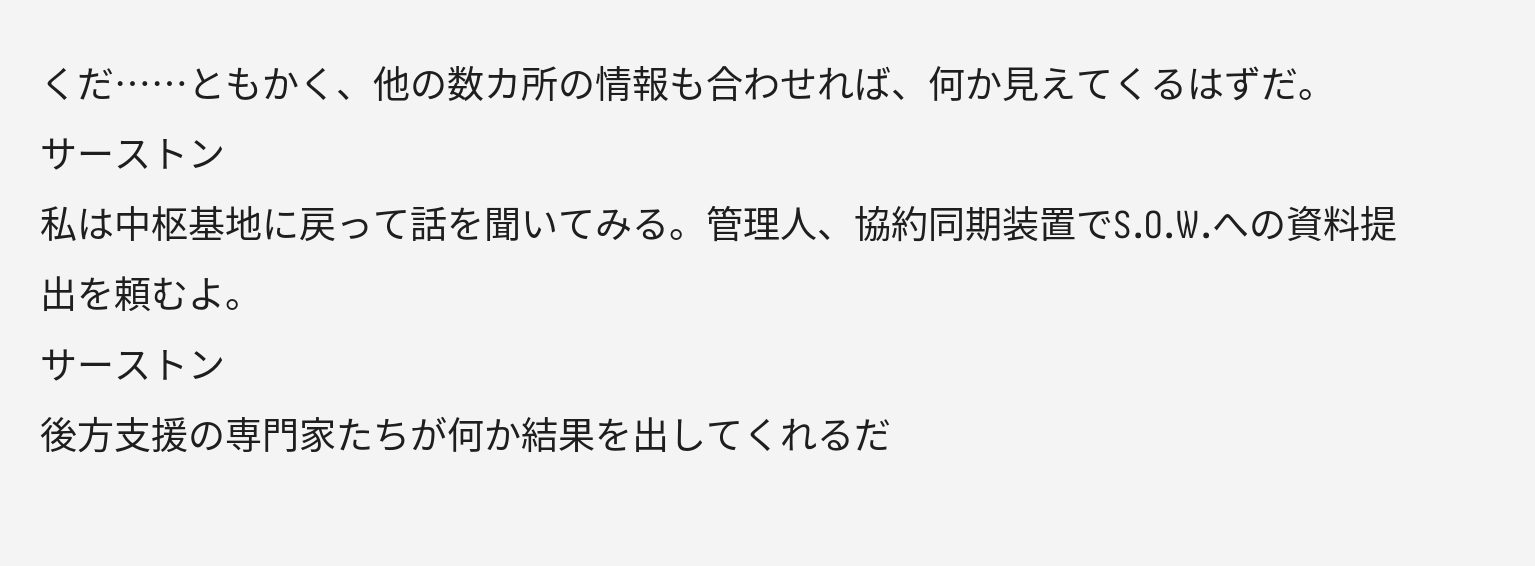くだ……ともかく、他の数カ所の情報も合わせれば、何か見えてくるはずだ。
サーストン
私は中枢基地に戻って話を聞いてみる。管理人、協約同期装置でS.O.W.への資料提出を頼むよ。
サーストン
後方支援の専門家たちが何か結果を出してくれるだ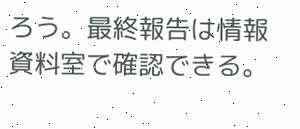ろう。最終報告は情報資料室で確認できる。